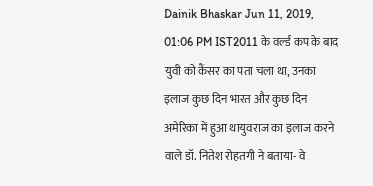Dainik Bhaskar Jun 11, 2019, 01:06 PM IST2011 के वर्ल्ड कप के बाद युवी को कैंसर का पता चला था, उनका इलाज कुछ दिन भारत और कुछ दिन अमेरिका में हुआ थायुवराज का इलाज करने वाले डॉ. नितेश रोहतगी ने बताया- वे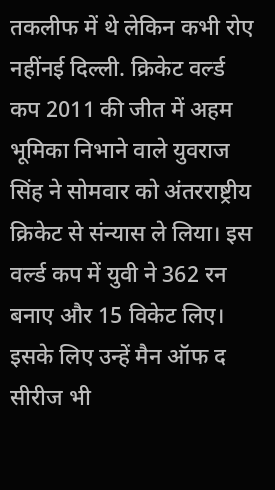तकलीफ में थे लेकिन कभी रोए नहींनई दिल्ली. क्रिकेट वर्ल्ड कप 2011 की जीत में अहम भूमिका निभाने वाले युवराज सिंह ने सोमवार को अंतरराष्ट्रीय क्रिकेट से संन्यास ले लिया। इस वर्ल्ड कप में युवी ने 362 रन बनाए और 15 विकेट लिए। इसके लिए उन्हें मैन ऑफ द सीरीज भी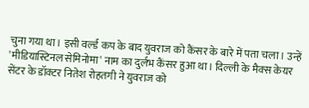चुना गया था। इसी वर्ल्ड कप के बाद युवराज को कैंसर के बारे में पता चला। उन्हें 'मीडियास्टिनल सेमिनोमा' नाम का दुर्लभ कैंसर हुआ था। दिल्ली के मैक्स केयर सेंटर के डॉक्टर नितेश रोहतगी ने युवराज को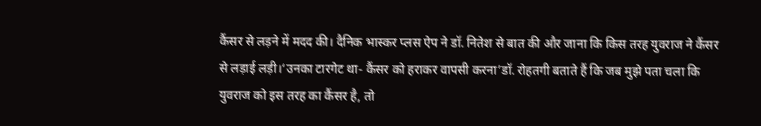कैंसर से लड़ने में मदद की। दैनिक भास्कर प्लस ऐप ने डॉ. नितेश से बात की और जाना कि किस तरह युवराज ने कैंसर से लड़ाई लड़ी।‘उनका टारगेट था- कैंसर को हराकर वापसी करना’डॉ. रोहतगी बताते हैं कि जब मुझे पता चला कि युवराज को इस तरह का कैंसर है, तो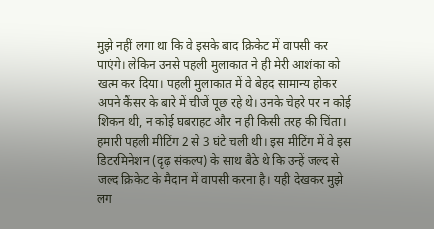मुझे नहीं लगा था कि वे इसके बाद क्रिकेट में वापसी कर पाएंगे। लेकिन उनसे पहली मुलाकात ने ही मेरी आशंका को खत्म कर दिया। पहली मुलाकात में वे बेहद सामान्य होकर अपने कैंसर के बारे में चीजें पूछ रहे थे। उनके चेहरे पर न कोई शिकन थी, न कोई घबराहट और न ही किसी तरह की चिंता। हमारी पहली मीटिंग 2 से 3 घंटे चली थी। इस मीटिंग में वे इस डिटरमिनेशन (दृढ़ संकल्प) के साथ बैठे थे कि उन्हें जल्द से जल्द क्रिकेट के मैदान में वापसी करना है। यही देखकर मुझे लग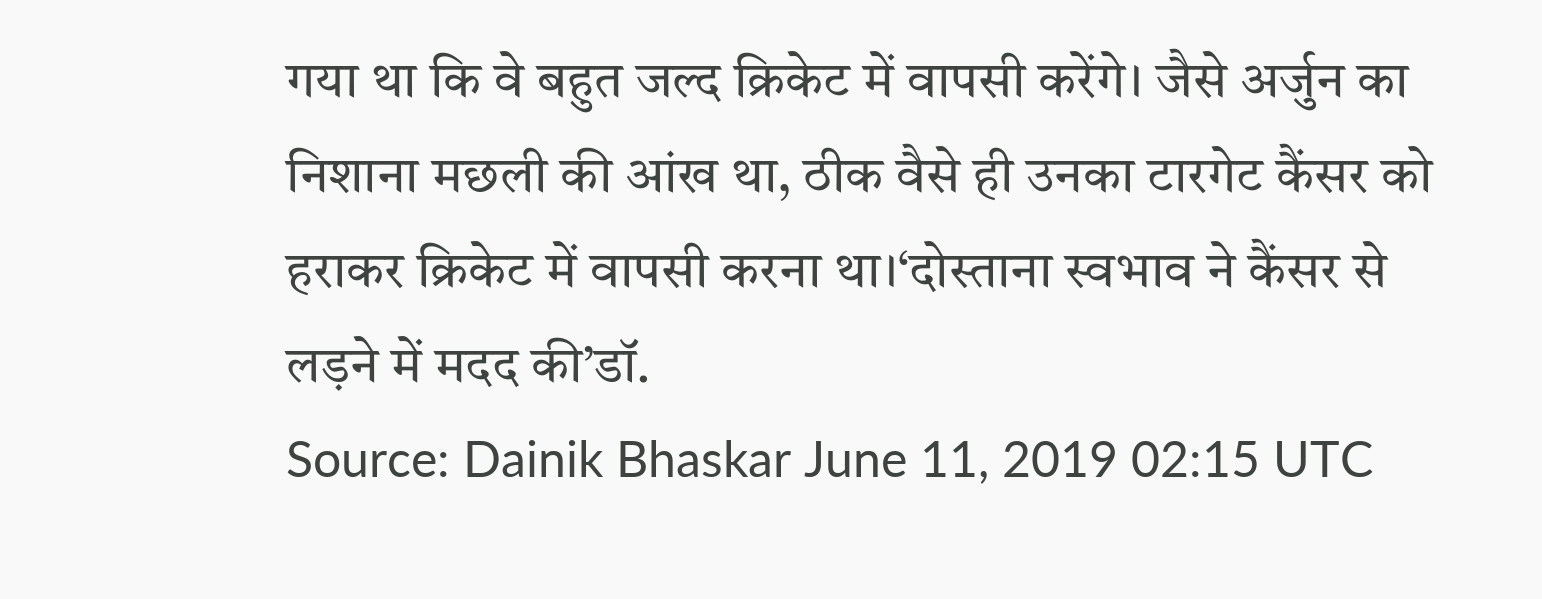गया था कि वे बहुत जल्द क्रिकेट में वापसी करेंगे। जैसे अर्जुन का निशाना मछली की आंख था, ठीक वैसे ही उनका टारगेट कैंसर को हराकर क्रिकेट में वापसी करना था।‘दोस्ताना स्वभाव ने कैंसर से लड़ने में मदद की’डॉ.
Source: Dainik Bhaskar June 11, 2019 02:15 UTC